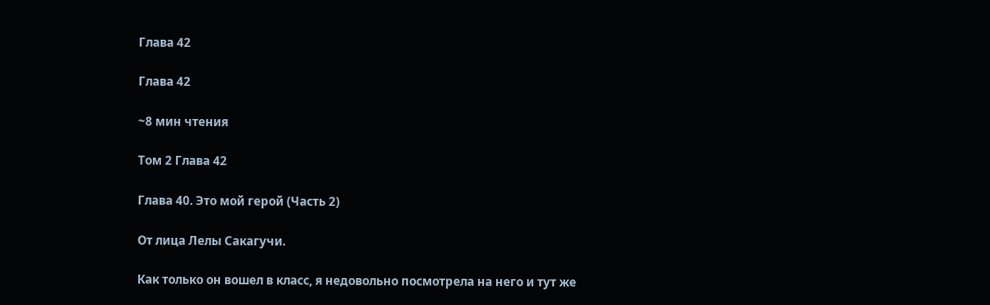Глава 42

Глава 42

~8 мин чтения

Том 2 Глава 42

Глава 40. Это мой герой (Часть 2)

От лица Лелы Сакагучи.

Как только он вошел в класс, я недовольно посмотрела на него и тут же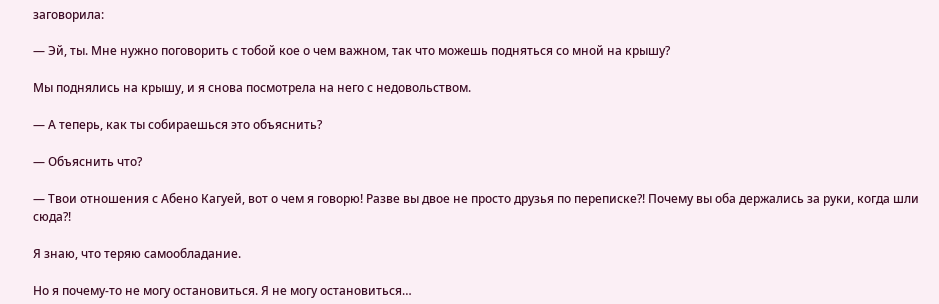заговорила:

— Эй, ты. Мне нужно поговорить с тобой кое о чем важном, так что можешь подняться со мной на крышу?

Мы поднялись на крышу, и я снова посмотрела на него с недовольством.

— А теперь, как ты собираешься это объяснить?

— Объяснить что?

— Твои отношения с Абено Кагуей, вот о чем я говорю! Разве вы двое не просто друзья по переписке?! Почему вы оба держались за руки, когда шли сюда?!

Я знаю, что теряю самообладание.

Но я почему-то не могу остановиться. Я не могу остановиться…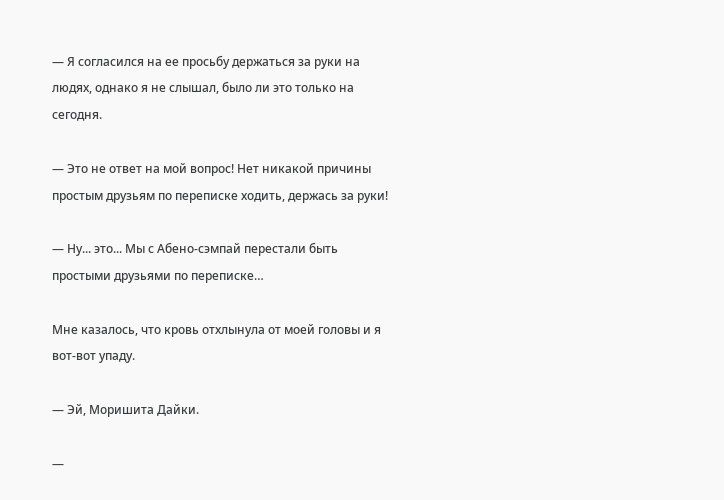— Я согласился на ее просьбу держаться за руки на людях, однако я не слышал, было ли это только на сегодня.

— Это не ответ на мой вопрос! Нет никакой причины простым друзьям по переписке ходить, держась за руки!

— Ну... это... Мы с Абено-сэмпай перестали быть простыми друзьями по переписке…

Мне казалось, что кровь отхлынула от моей головы и я вот-вот упаду.

— Эй, Моришита Дайки.

—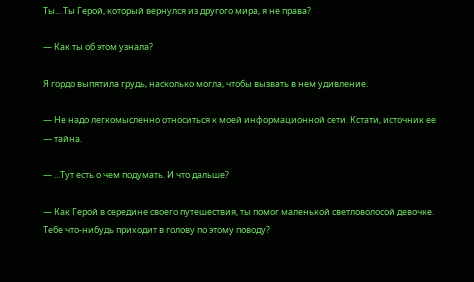Ты... Ты Герой, который вернулся из другого мира, я не права?

— Как ты об этом узнала?

Я гордо выпятила грудь, насколько могла, чтобы вызвать в нем удивление.

— Не надо легкомысленно относиться к моей информационной сети. Кстати, источник ее — тайна.

— ...Тут есть о чем подумать. И что дальше?

— Как Герой в середине своего путешествия, ты помог маленькой светловолосой девочке. Тебе что-нибудь приходит в голову по этому поводу?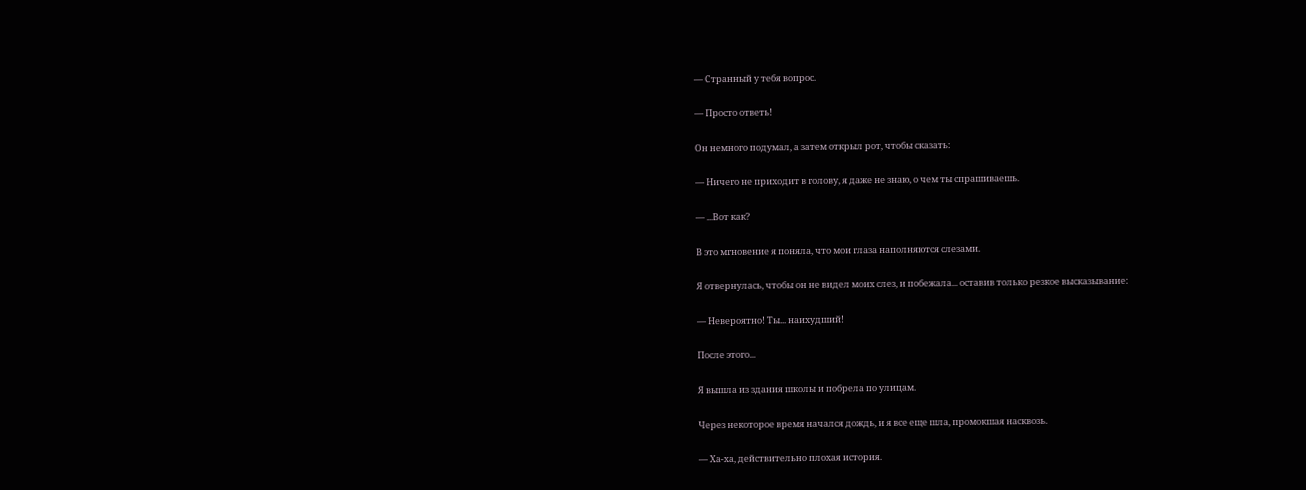— Странный у тебя вопрос.

— Просто ответь!

Он немного подумал, а затем открыл рот, чтобы сказать:

— Ничего не приходит в голову, я даже не знаю, о чем ты спрашиваешь.

— ...Вот как?

В это мгновение я поняла, что мои глаза наполняются слезами.

Я отвернулась, чтобы он не видел моих слез, и побежала... оставив только резкое высказывание:

— Невероятно! Ты... наихудший!

После этого...

Я вышла из здания школы и побрела по улицам.

Через некоторое время начался дождь, и я все еще шла, промокшая насквозь.

— Ха-ха, действительно плохая история.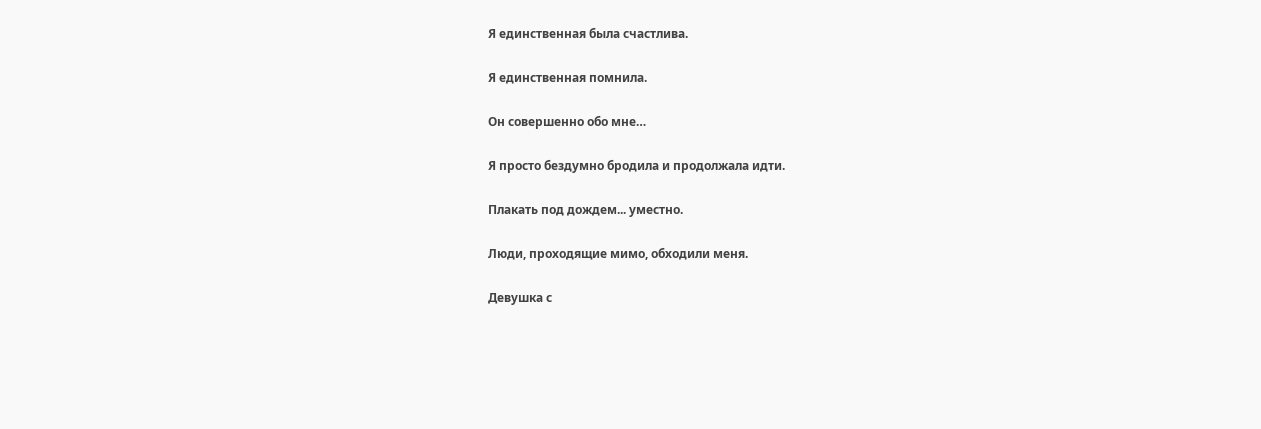Я единственная была счастлива.

Я единственная помнила.

Он совершенно обо мне…

Я просто бездумно бродила и продолжала идти.

Плакать под дождем... уместно.

Люди, проходящие мимо, обходили меня.

Девушка с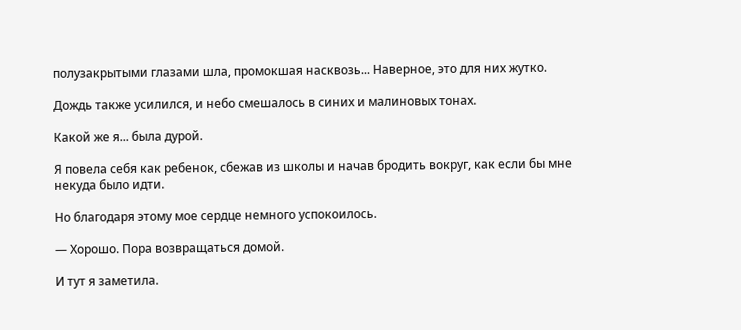полузакрытыми глазами шла, промокшая насквозь... Наверное, это для них жутко.

Дождь также усилился, и небо смешалось в синих и малиновых тонах.

Какой же я... была дурой.

Я повела себя как ребенок, сбежав из школы и начав бродить вокруг, как если бы мне некуда было идти.

Но благодаря этому мое сердце немного успокоилось.

— Хорошо. Пора возвращаться домой.

И тут я заметила.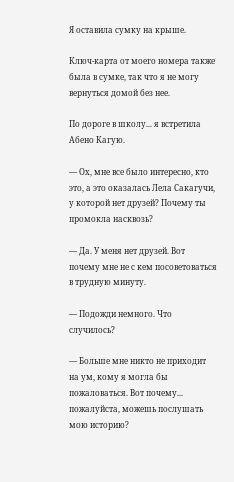Я оставила сумку на крыше.

Ключ-карта от моего номера также была в сумке, так что я не могу вернуться домой без нее.

По дороге в школу... я встретила Абено Кагую.

— Ох, мне все было интересно, кто это, а это оказалась Лела Сакагучи, у которой нет друзей? Почему ты промокла насквозь?

— Да. У меня нет друзей. Вот почему мне не с кем посоветоваться в трудную минуту.

— Подожди немного. Что случилось?

— Больше мне никто не приходит на ум, кому я могла бы пожаловаться. Вот почему... пожалуйста, можешь послушать мою историю?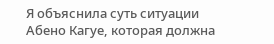Я объяснила суть ситуации Абено Кагуе, которая должна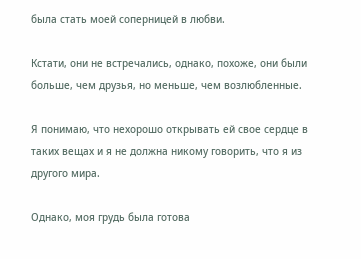была стать моей соперницей в любви.

Кстати, они не встречались, однако, похоже, они были больше, чем друзья, но меньше, чем возлюбленные.

Я понимаю, что нехорошо открывать ей свое сердце в таких вещах и я не должна никому говорить, что я из другого мира.

Однако, моя грудь была готова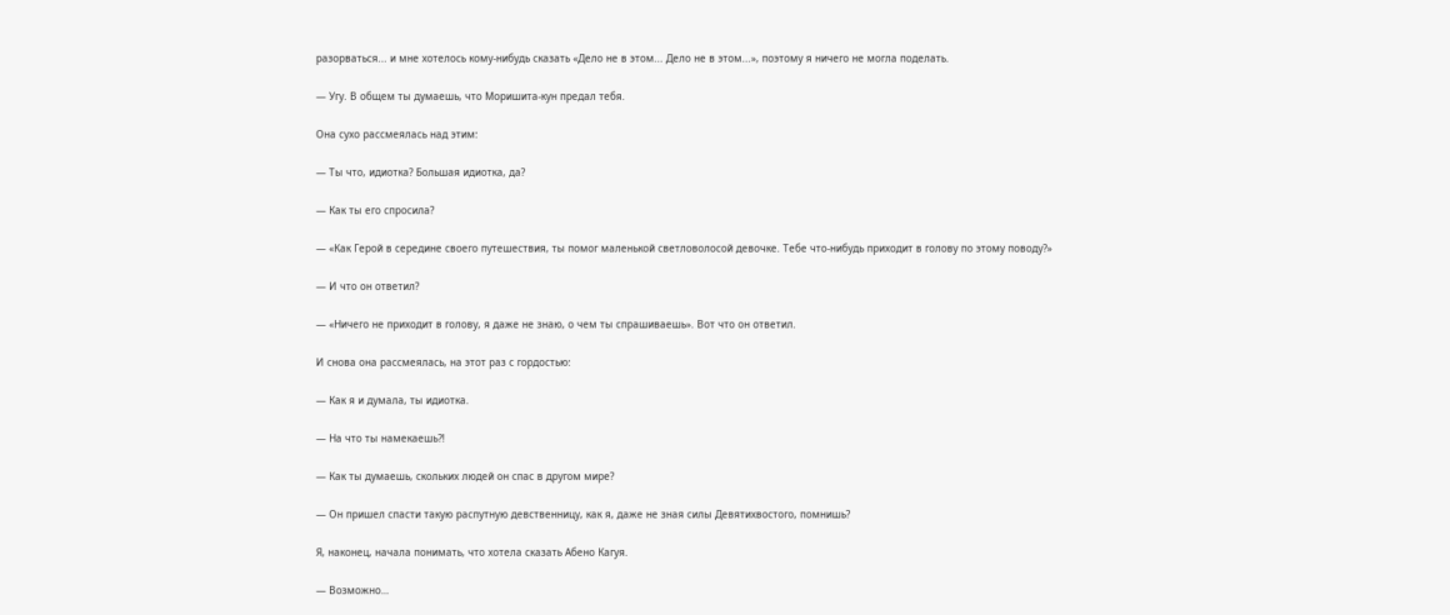разорваться... и мне хотелось кому-нибудь сказать «Дело не в этом... Дело не в этом...», поэтому я ничего не могла поделать.

— Угу. В общем ты думаешь, что Моришита-кун предал тебя.

Она сухо рассмеялась над этим:

— Ты что, идиотка? Большая идиотка, да?

— Как ты его спросила?

— «Как Герой в середине своего путешествия, ты помог маленькой светловолосой девочке. Тебе что-нибудь приходит в голову по этому поводу?»

— И что он ответил?

— «Ничего не приходит в голову, я даже не знаю, о чем ты спрашиваешь». Вот что он ответил.

И снова она рассмеялась, на этот раз с гордостью:

— Как я и думала, ты идиотка.

— На что ты намекаешь?!

— Как ты думаешь, скольких людей он спас в другом мире?

— Он пришел спасти такую распутную девственницу, как я, даже не зная силы Девятихвостого, помнишь?

Я, наконец, начала понимать, что хотела сказать Абено Кагуя.

— Возможно…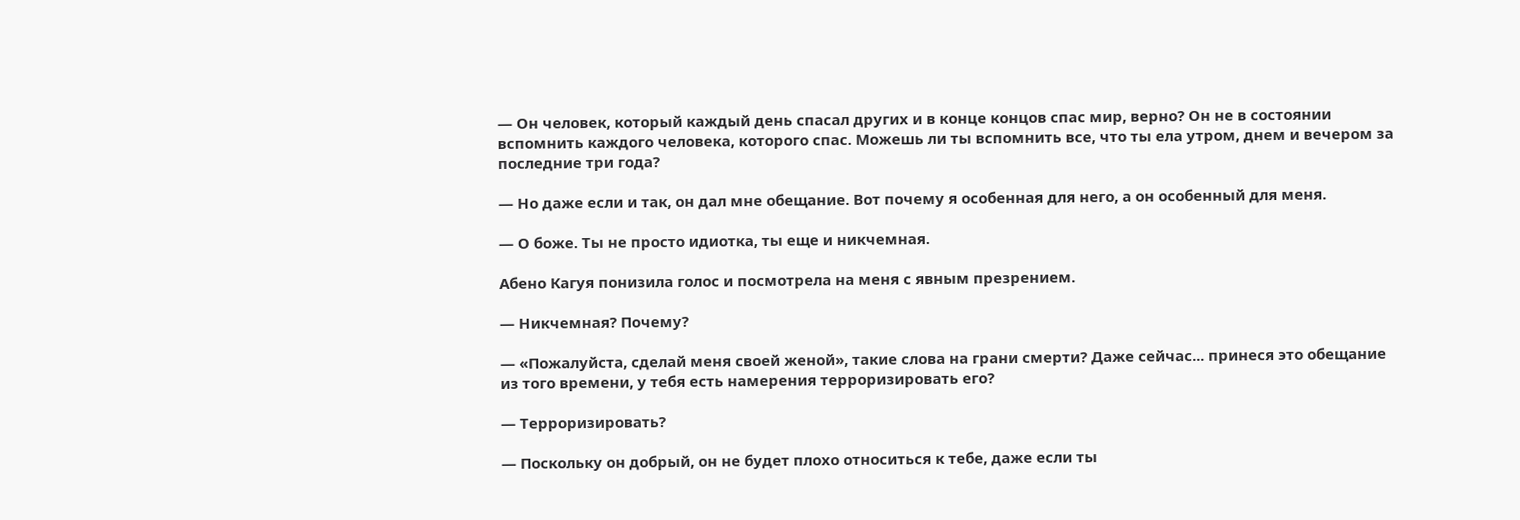— Он человек, который каждый день спасал других и в конце концов спас мир, верно? Он не в состоянии вспомнить каждого человека, которого спас. Можешь ли ты вспомнить все, что ты ела утром, днем и вечером за последние три года?

— Но даже если и так, он дал мне обещание. Вот почему я особенная для него, а он особенный для меня.

— О боже. Ты не просто идиотка, ты еще и никчемная.

Абено Кагуя понизила голос и посмотрела на меня с явным презрением.

— Никчемная? Почему?

— «Пожалуйста, сделай меня своей женой», такие слова на грани смерти? Даже сейчас... принеся это обещание из того времени, у тебя есть намерения терроризировать его?

— Терроризировать?

— Поскольку он добрый, он не будет плохо относиться к тебе, даже если ты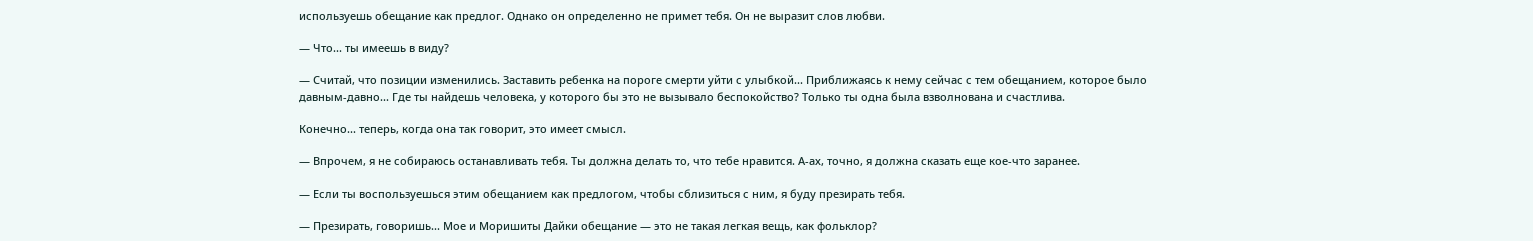используешь обещание как предлог. Однако он определенно не примет тебя. Он не выразит слов любви.

— Что... ты имеешь в виду?

— Считай, что позиции изменились. Заставить ребенка на пороге смерти уйти с улыбкой... Приближаясь к нему сейчас с тем обещанием, которое было давным-давно... Где ты найдешь человека, у которого бы это не вызывало беспокойство? Только ты одна была взволнована и счастлива.

Конечно... теперь, когда она так говорит, это имеет смысл.

— Впрочем, я не собираюсь останавливать тебя. Ты должна делать то, что тебе нравится. А-ах, точно, я должна сказать еще кое-что заранее.

— Если ты воспользуешься этим обещанием как предлогом, чтобы сблизиться с ним, я буду презирать тебя.

— Презирать, говоришь... Мое и Моришиты Дайки обещание — это не такая легкая вещь, как фольклор?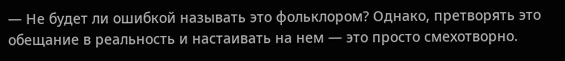— Не будет ли ошибкой называть это фольклором? Однако, претворять это обещание в реальность и настаивать на нем — это просто смехотворно.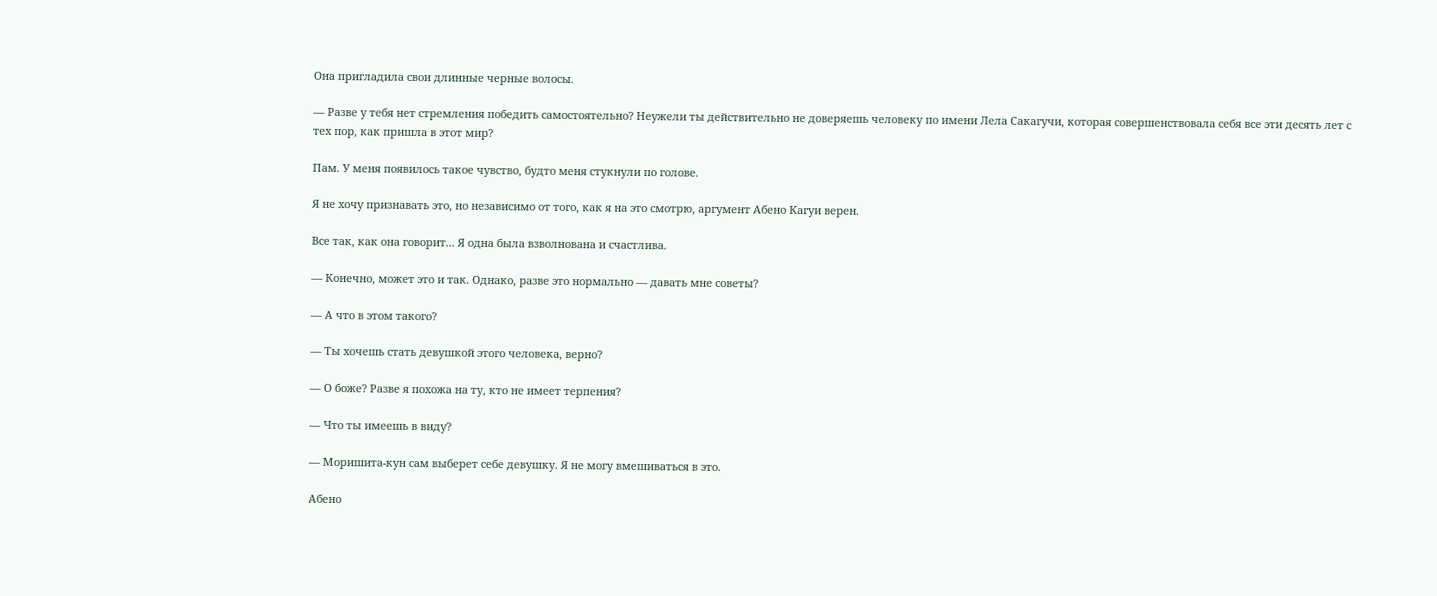Она пригладила свои длинные черные волосы.

— Разве у тебя нет стремления победить самостоятельно? Неужели ты действительно не доверяешь человеку по имени Лела Сакагучи, которая совершенствовала себя все эти десять лет с тех пор, как пришла в этот мир?

Пам. У меня появилось такое чувство, будто меня стукнули по голове.

Я не хочу признавать это, но независимо от того, как я на это смотрю, аргумент Абено Кагуи верен.

Все так, как она говорит... Я одна была взволнована и счастлива.

— Конечно, может это и так. Однако, разве это нормально — давать мне советы?

— А что в этом такого?

— Ты хочешь стать девушкой этого человека, верно?

— О боже? Разве я похожа на ту, кто не имеет терпения?

— Что ты имеешь в виду?

— Моришита-кун сам выберет себе девушку. Я не могу вмешиваться в это.

Абено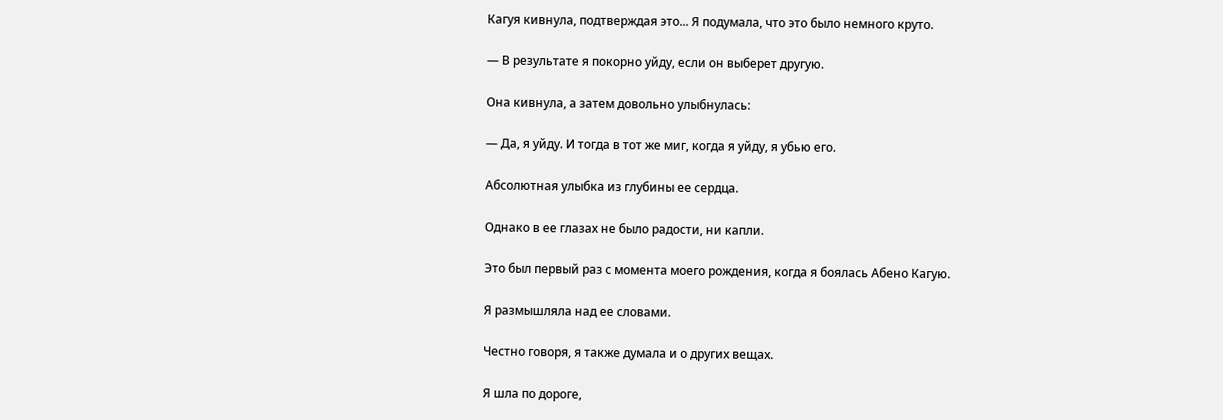Кагуя кивнула, подтверждая это... Я подумала, что это было немного круто.

— В результате я покорно уйду, если он выберет другую.

Она кивнула, а затем довольно улыбнулась:

— Да, я уйду. И тогда в тот же миг, когда я уйду, я убью его.

Абсолютная улыбка из глубины ее сердца.

Однако в ее глазах не было радости, ни капли.

Это был первый раз с момента моего рождения, когда я боялась Абено Кагую.

Я размышляла над ее словами.

Честно говоря, я также думала и о других вещах.

Я шла по дороге,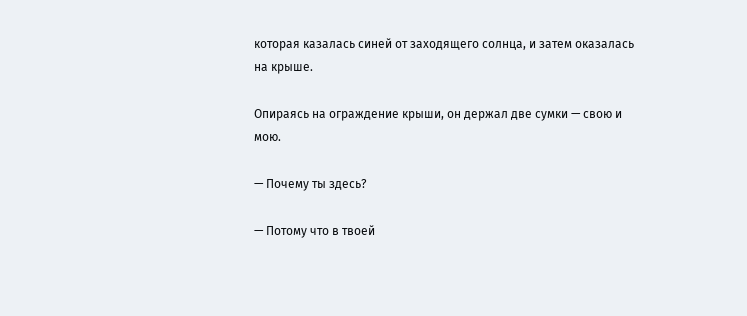которая казалась синей от заходящего солнца, и затем оказалась на крыше.

Опираясь на ограждение крыши, он держал две сумки — свою и мою.

— Почему ты здесь?

— Потому что в твоей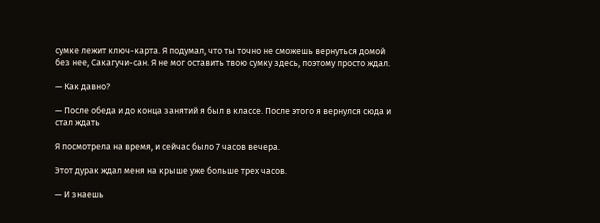сумке лежит ключ-карта. Я подумал, что ты точно не сможешь вернуться домой без нее, Сакагучи-сан. Я не мог оставить твою сумку здесь, поэтому просто ждал.

— Как давно?

— После обеда и до конца занятий я был в классе. После этого я вернулся сюда и стал ждать

Я посмотрела на время, и сейчас было 7 часов вечера.

Этот дурак ждал меня на крыше уже больше трех часов.

— И знаешь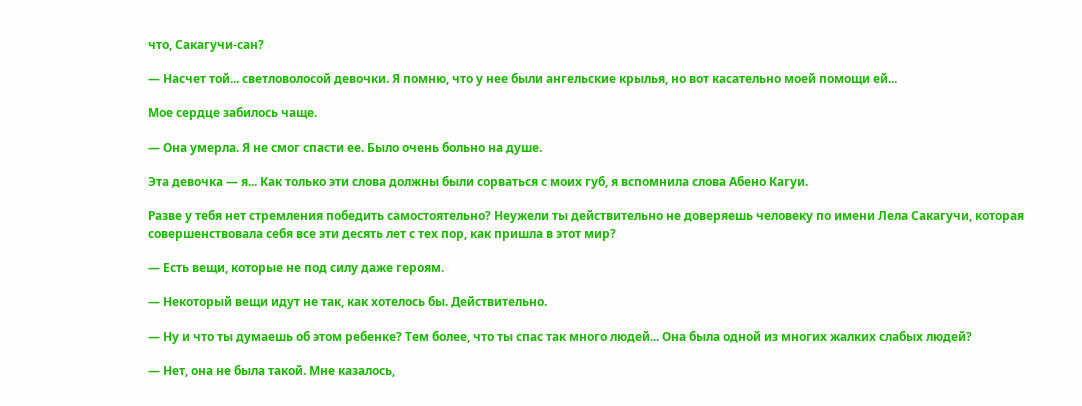что, Сакагучи-сан?

— Насчет той... светловолосой девочки. Я помню, что у нее были ангельские крылья, но вот касательно моей помощи ей...

Мое сердце забилось чаще.

— Она умерла. Я не смог спасти ее. Было очень больно на душе.

Эта девочка — я... Как только эти слова должны были сорваться с моих губ, я вспомнила слова Абено Кагуи.

Разве у тебя нет стремления победить самостоятельно? Неужели ты действительно не доверяешь человеку по имени Лела Сакагучи, которая совершенствовала себя все эти десять лет с тех пор, как пришла в этот мир?

— Есть вещи, которые не под силу даже героям.

— Некоторый вещи идут не так, как хотелось бы. Действительно.

— Ну и что ты думаешь об этом ребенке? Тем более, что ты спас так много людей... Она была одной из многих жалких слабых людей?

— Нет, она не была такой. Мне казалось,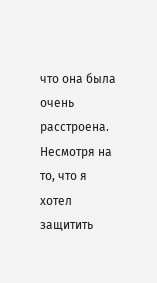что она была очень расстроена. Несмотря на то, что я хотел защитить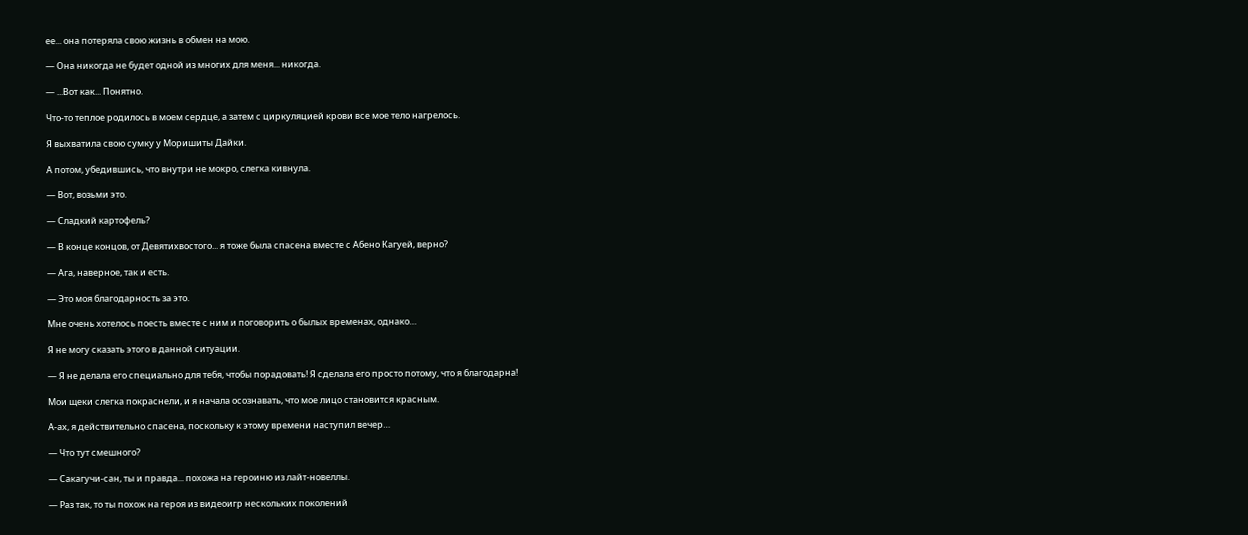ее... она потеряла свою жизнь в обмен на мою.

— Она никогда не будет одной из многих для меня... никогда.

— ...Вот как... Понятно.

Что-то теплое родилось в моем сердце, а затем с циркуляцией крови все мое тело нагрелось.

Я выхватила свою сумку у Моришиты Дайки.

А потом, убедившись, что внутри не мокро, слегка кивнула.

— Вот, возьми это.

— Сладкий картофель?

— В конце концов, от Девятихвостого... я тоже была спасена вместе с Абено Кагуей, верно?

— Ага, наверное, так и есть.

— Это моя благодарность за это.

Мне очень хотелось поесть вместе с ним и поговорить о былых временах, однако…

Я не могу сказать этого в данной ситуации.

— Я не делала его специально для тебя, чтобы порадовать! Я сделала его просто потому, что я благодарна!

Мои щеки слегка покраснели, и я начала осознавать, что мое лицо становится красным.

А-ах, я действительно спасена, поскольку к этому времени наступил вечер…

— Что тут смешного?

— Сакагучи-сан, ты и правда... похожа на героиню из лайт-новеллы.

— Раз так, то ты похож на героя из видеоигр нескольких поколений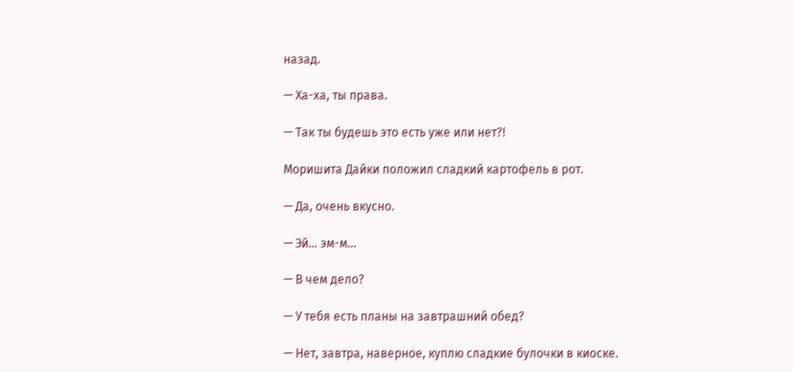назад.

— Ха-ха, ты права.

— Так ты будешь это есть уже или нет?!

Моришита Дайки положил сладкий картофель в рот.

— Да, очень вкусно.

— Эй… эм-м...

— В чем дело?

— У тебя есть планы на завтрашний обед?

— Нет, завтра, наверное, куплю сладкие булочки в киоске.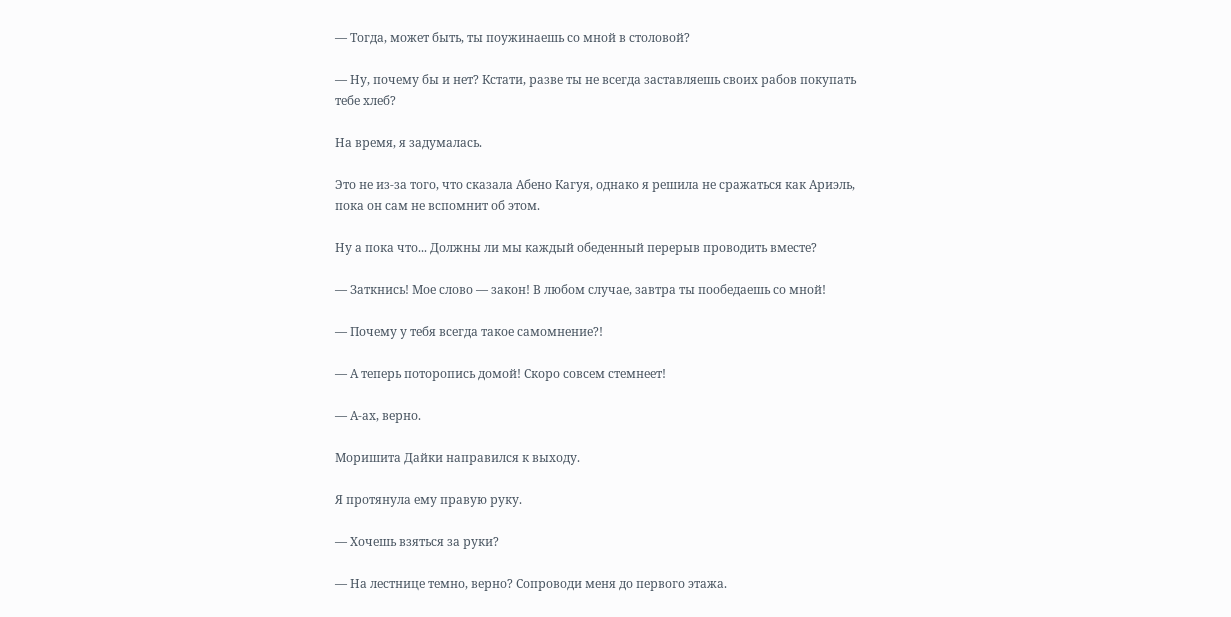— Тогда, может быть, ты поужинаешь со мной в столовой?

— Ну, почему бы и нет? Кстати, разве ты не всегда заставляешь своих рабов покупать тебе хлеб?

На время, я задумалась.

Это не из-за того, что сказала Абено Кагуя, однако я решила не сражаться как Ариэль, пока он сам не вспомнит об этом.

Ну а пока что... Должны ли мы каждый обеденный перерыв проводить вместе?

— Заткнись! Мое слово — закон! В любом случае, завтра ты пообедаешь со мной!

— Почему у тебя всегда такое самомнение?!

— А теперь поторопись домой! Скоро совсем стемнеет!

— А-ах, верно.

Моришита Дайки направился к выходу.

Я протянула ему правую руку.

— Хочешь взяться за руки?

— На лестнице темно, верно? Сопроводи меня до первого этажа.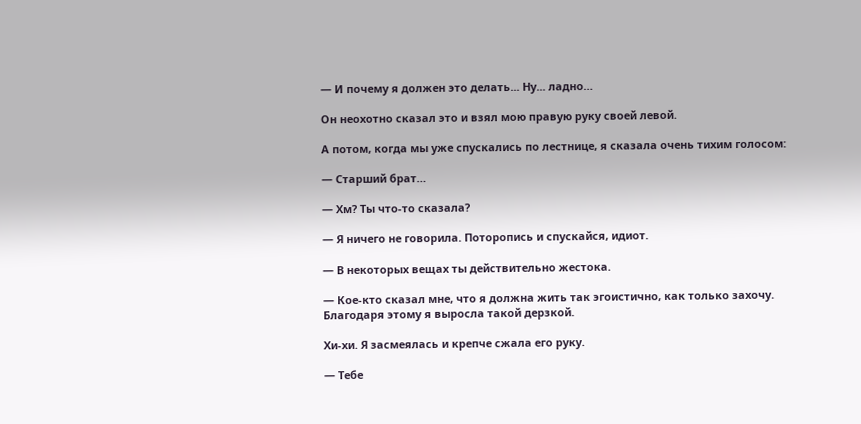— И почему я должен это делать... Ну... ладно…

Он неохотно сказал это и взял мою правую руку своей левой.

А потом, когда мы уже спускались по лестнице, я сказала очень тихим голосом:

— Старший брат…

— Хм? Ты что-то сказала?

— Я ничего не говорила. Поторопись и спускайся, идиот.

— В некоторых вещах ты действительно жестока.

— Кое-кто сказал мне, что я должна жить так эгоистично, как только захочу. Благодаря этому я выросла такой дерзкой.

Хи-хи. Я засмеялась и крепче сжала его руку.

— Тебе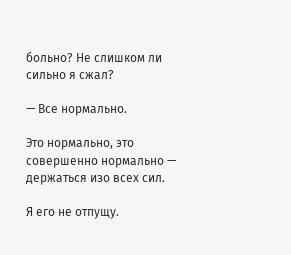больно? Не слишком ли сильно я сжал?

— Все нормально.

Это нормально, это совершенно нормально — держаться изо всех сил.

Я его не отпущу.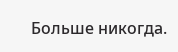Больше никогда.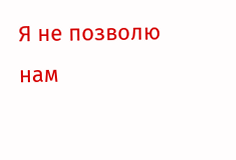Я не позволю нам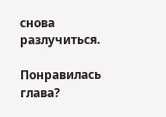снова разлучиться.

Понравилась глава?